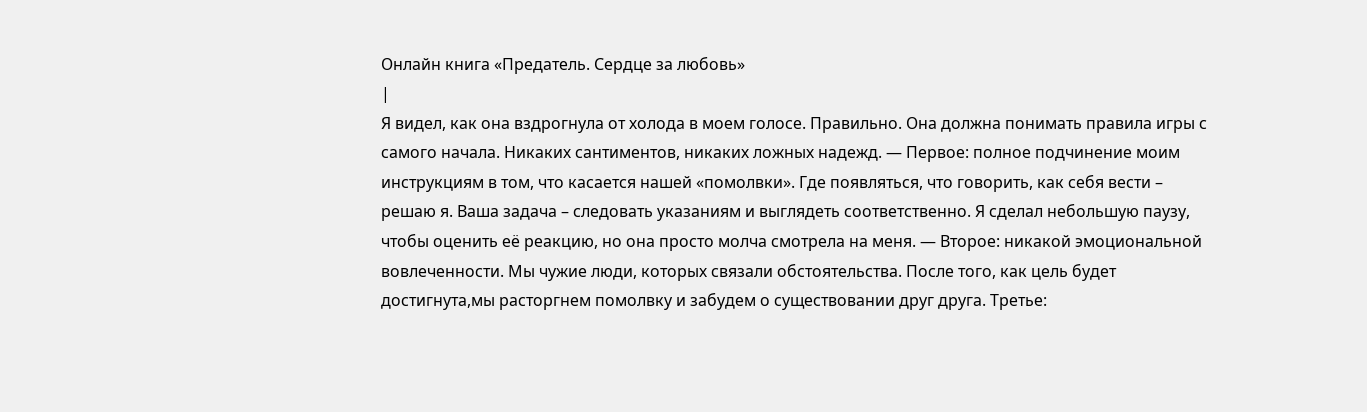Онлайн книга «Предатель. Сердце за любовь»
|
Я видел, как она вздрогнула от холода в моем голосе. Правильно. Она должна понимать правила игры с самого начала. Никаких сантиментов, никаких ложных надежд. — Первое: полное подчинение моим инструкциям в том, что касается нашей «помолвки». Где появляться, что говорить, как себя вести – решаю я. Ваша задача – следовать указаниям и выглядеть соответственно. Я сделал небольшую паузу, чтобы оценить её реакцию, но она просто молча смотрела на меня. — Второе: никакой эмоциональной вовлеченности. Мы чужие люди, которых связали обстоятельства. После того, как цель будет достигнута,мы расторгнем помолвку и забудем о существовании друг друга. Третье: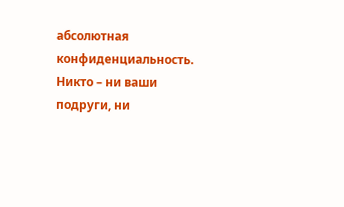абсолютная конфиденциальность. Никто – ни ваши подруги, ни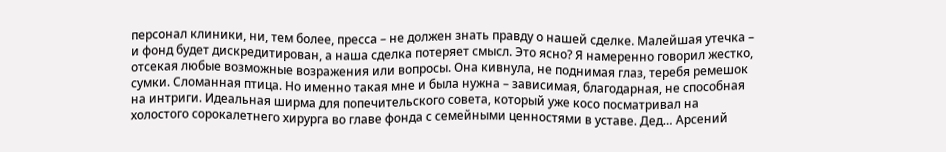персонал клиники, ни, тем более, пресса – не должен знать правду о нашей сделке. Малейшая утечка – и фонд будет дискредитирован, а наша сделка потеряет смысл. Это ясно? Я намеренно говорил жестко, отсекая любые возможные возражения или вопросы. Она кивнула, не поднимая глаз, теребя ремешок сумки. Сломанная птица. Но именно такая мне и была нужна – зависимая, благодарная, не способная на интриги. Идеальная ширма для попечительского совета, который уже косо посматривал на холостого сорокалетнего хирурга во главе фонда с семейными ценностями в уставе. Дед… Арсений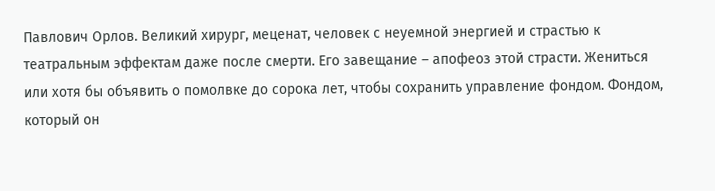Павлович Орлов. Великий хирург, меценат, человек с неуемной энергией и страстью к театральным эффектам даже после смерти. Его завещание – апофеоз этой страсти. Жениться или хотя бы объявить о помолвке до сорока лет, чтобы сохранить управление фондом. Фондом, который он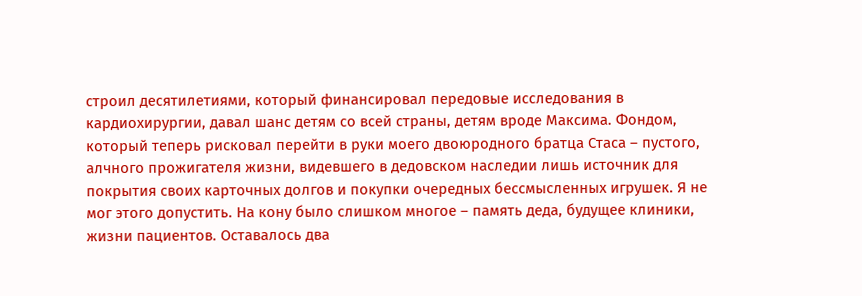строил десятилетиями, который финансировал передовые исследования в кардиохирургии, давал шанс детям со всей страны, детям вроде Максима. Фондом, который теперь рисковал перейти в руки моего двоюродного братца Стаса – пустого, алчного прожигателя жизни, видевшего в дедовском наследии лишь источник для покрытия своих карточных долгов и покупки очередных бессмысленных игрушек. Я не мог этого допустить. На кону было слишком многое – память деда, будущее клиники, жизни пациентов. Оставалось два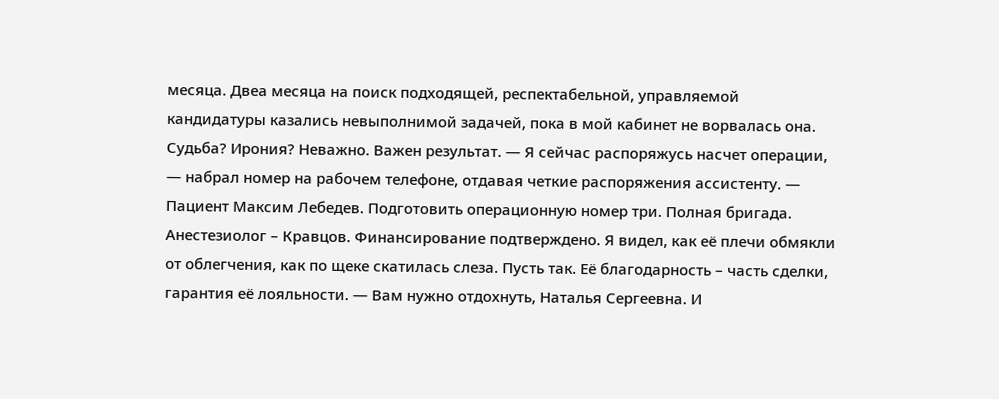месяца. Двеа месяца на поиск подходящей, респектабельной, управляемой кандидатуры казались невыполнимой задачей, пока в мой кабинет не ворвалась она. Судьба? Ирония? Неважно. Важен результат. — Я сейчас распоряжусь насчет операции, — набрал номер на рабочем телефоне, отдавая четкие распоряжения ассистенту. — Пациент Максим Лебедев. Подготовить операционную номер три. Полная бригада. Анестезиолог – Кравцов. Финансирование подтверждено. Я видел, как её плечи обмякли от облегчения, как по щеке скатилась слеза. Пусть так. Её благодарность – часть сделки, гарантия её лояльности. — Вам нужно отдохнуть, Наталья Сергеевна. И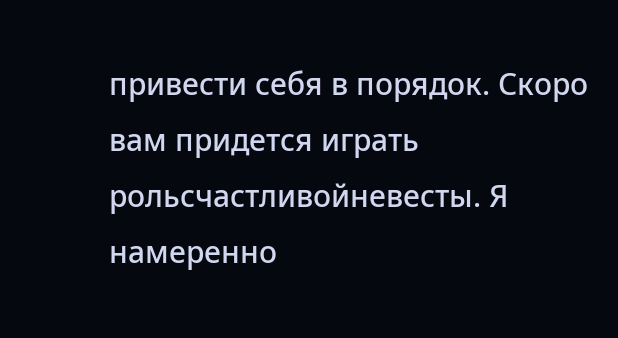привести себя в порядок. Скоро вам придется играть рольсчастливойневесты. Я намеренно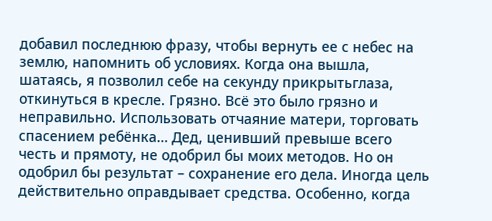добавил последнюю фразу, чтобы вернуть ее с небес на землю, напомнить об условиях. Когда она вышла, шатаясь, я позволил себе на секунду прикрытьглаза, откинуться в кресле. Грязно. Всё это было грязно и неправильно. Использовать отчаяние матери, торговать спасением ребёнка… Дед, ценивший превыше всего честь и прямоту, не одобрил бы моих методов. Но он одобрил бы результат – сохранение его дела. Иногда цель действительно оправдывает средства. Особенно, когда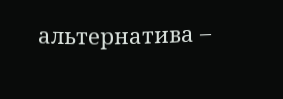альтернатива –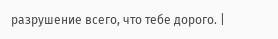разрушение всего, что тебе дорого. |